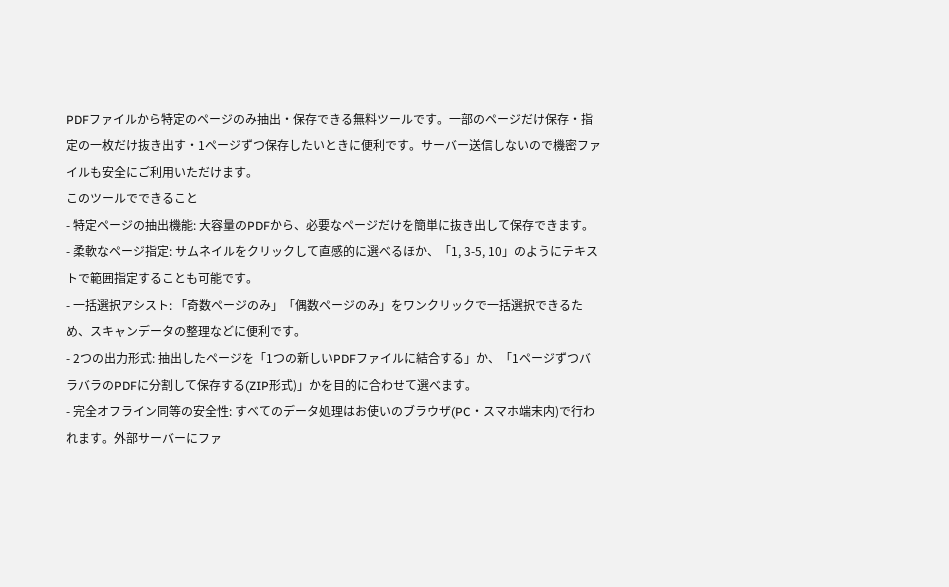PDFファイルから特定のページのみ抽出・保存できる無料ツールです。一部のページだけ保存・指定の一枚だけ抜き出す・1ページずつ保存したいときに便利です。サーバー送信しないので機密ファイルも安全にご利用いただけます。
このツールでできること
- 特定ページの抽出機能: 大容量のPDFから、必要なページだけを簡単に抜き出して保存できます。
- 柔軟なページ指定: サムネイルをクリックして直感的に選べるほか、「1, 3-5, 10」のようにテキストで範囲指定することも可能です。
- 一括選択アシスト: 「奇数ページのみ」「偶数ページのみ」をワンクリックで一括選択できるため、スキャンデータの整理などに便利です。
- 2つの出力形式: 抽出したページを「1つの新しいPDFファイルに結合する」か、「1ページずつバラバラのPDFに分割して保存する(ZIP形式)」かを目的に合わせて選べます。
- 完全オフライン同等の安全性: すべてのデータ処理はお使いのブラウザ(PC・スマホ端末内)で行われます。外部サーバーにファ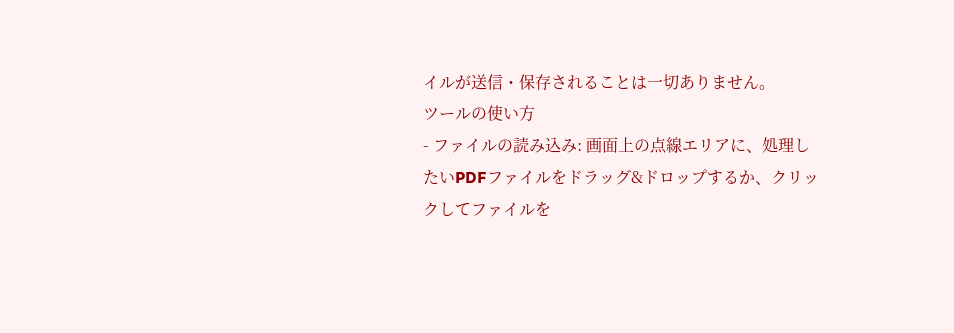イルが送信・保存されることは一切ありません。
ツールの使い方
- ファイルの読み込み: 画面上の点線エリアに、処理したいPDFファイルをドラッグ&ドロップするか、クリックしてファイルを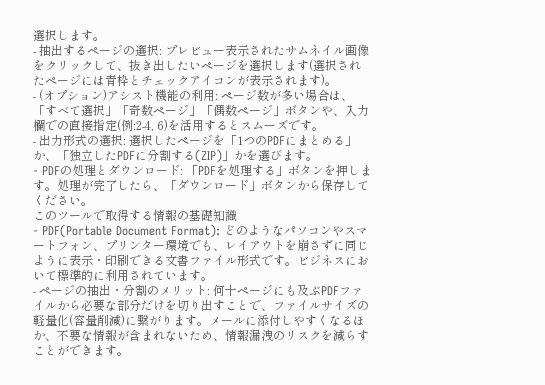選択します。
- 抽出するページの選択: プレビュー表示されたサムネイル画像をクリックして、抜き出したいページを選択します(選択されたページには青枠とチェックアイコンが表示されます)。
- (オプション)アシスト機能の利用: ページ数が多い場合は、「すべて選択」「奇数ページ」「偶数ページ」ボタンや、入力欄での直接指定(例:2-4, 6)を活用するとスムーズです。
- 出力形式の選択: 選択したページを「1つのPDFにまとめる」か、「独立したPDFに分割する(ZIP)」かを選びます。
- PDFの処理とダウンロード: 「PDFを処理する」ボタンを押します。処理が完了したら、「ダウンロード」ボタンから保存してください。
このツールで取得する情報の基礎知識
- PDF(Portable Document Format): どのようなパソコンやスマートフォン、プリンター環境でも、レイアウトを崩さずに同じように表示・印刷できる文書ファイル形式です。ビジネスにおいて標準的に利用されています。
- ページの抽出・分割のメリット: 何十ページにも及ぶPDFファイルから必要な部分だけを切り出すことで、ファイルサイズの軽量化(容量削減)に繋がります。メールに添付しやすくなるほか、不要な情報が含まれないため、情報漏洩のリスクを減らすことができます。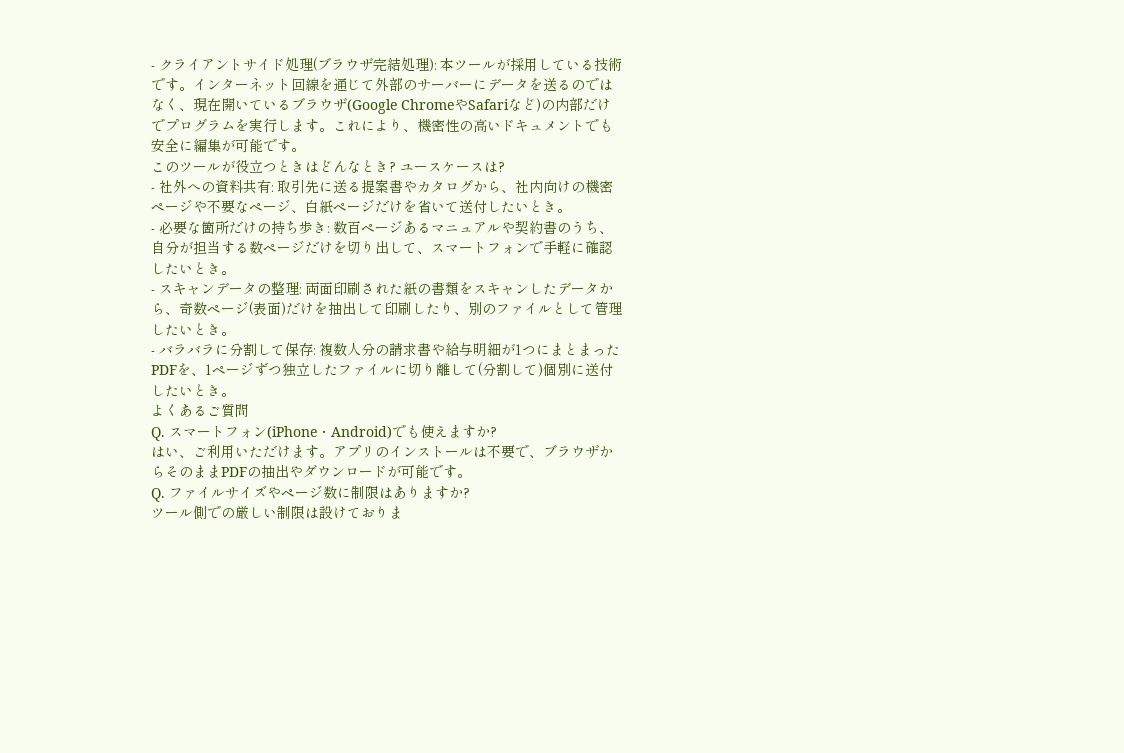- クライアントサイド処理(ブラウザ完結処理): 本ツールが採用している技術です。インターネット回線を通じて外部のサーバーにデータを送るのではなく、現在開いているブラウザ(Google ChromeやSafariなど)の内部だけでプログラムを実行します。これにより、機密性の高いドキュメントでも安全に編集が可能です。
このツールが役立つときはどんなとき? ユースケースは?
- 社外への資料共有: 取引先に送る提案書やカタログから、社内向けの機密ページや不要なページ、白紙ページだけを省いて送付したいとき。
- 必要な箇所だけの持ち歩き: 数百ページあるマニュアルや契約書のうち、自分が担当する数ページだけを切り出して、スマートフォンで手軽に確認したいとき。
- スキャンデータの整理: 両面印刷された紙の書類をスキャンしたデータから、奇数ページ(表面)だけを抽出して印刷したり、別のファイルとして管理したいとき。
- バラバラに分割して保存: 複数人分の請求書や給与明細が1つにまとまったPDFを、1ページずつ独立したファイルに切り離して(分割して)個別に送付したいとき。
よくあるご質問
Q. スマートフォン(iPhone・Android)でも使えますか?
はい、ご利用いただけます。アプリのインストールは不要で、ブラウザからそのままPDFの抽出やダウンロードが可能です。
Q. ファイルサイズやページ数に制限はありますか?
ツール側での厳しい制限は設けておりま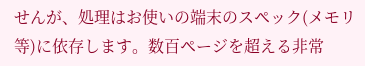せんが、処理はお使いの端末のスペック(メモリ等)に依存します。数百ページを超える非常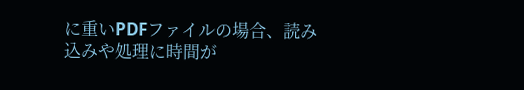に重いPDFファイルの場合、読み込みや処理に時間が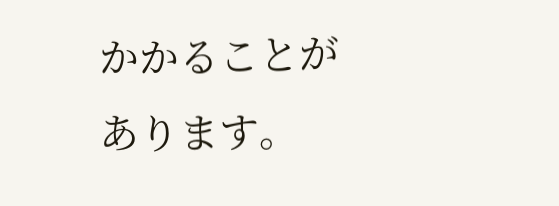かかることがあります。